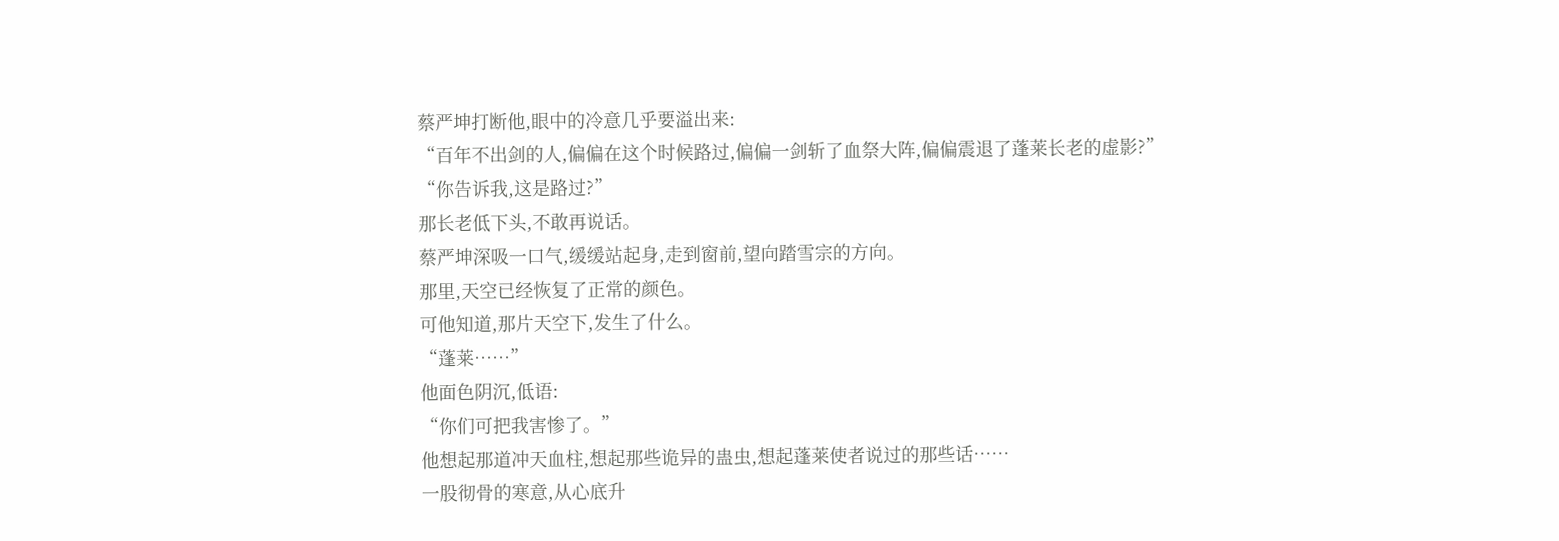蔡严坤打断他,眼中的冷意几乎要溢出来:
“百年不出剑的人,偏偏在这个时候路过,偏偏一剑斩了血祭大阵,偏偏震退了蓬莱长老的虚影?”
“你告诉我,这是路过?”
那长老低下头,不敢再说话。
蔡严坤深吸一口气,缓缓站起身,走到窗前,望向踏雪宗的方向。
那里,天空已经恢复了正常的颜色。
可他知道,那片天空下,发生了什么。
“蓬莱……”
他面色阴沉,低语:
“你们可把我害惨了。”
他想起那道冲天血柱,想起那些诡异的蛊虫,想起蓬莱使者说过的那些话……
一股彻骨的寒意,从心底升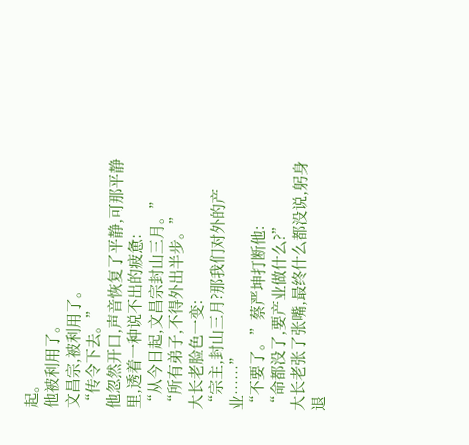起。
他被利用了。
文昌宗,被利用了。
“传令下去。”
他忽然开口,声音恢复了平静,可那平静里,透着一种说不出的疲惫:
“从今日起,文昌宗封山三月。”
“所有弟子,不得外出半步。”
大长老脸色一变:
“宗主,封山三月?那我们对外的产业……”
“不要了。”蔡严坤打断他:
“命都没了,要产业做什么?”
大长老张了张嘴,最终什么都没说,躬身退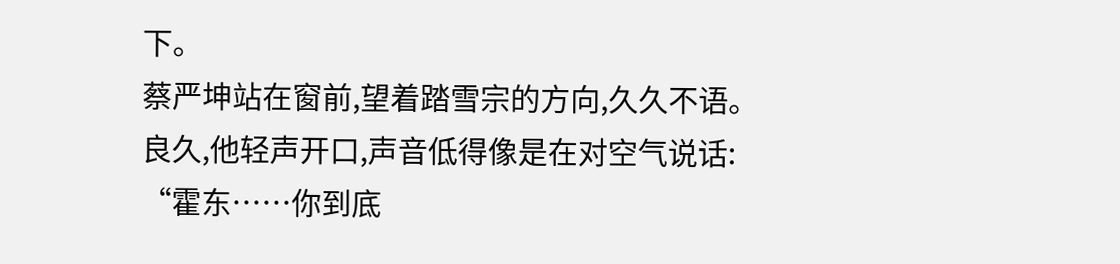下。
蔡严坤站在窗前,望着踏雪宗的方向,久久不语。
良久,他轻声开口,声音低得像是在对空气说话:
“霍东……你到底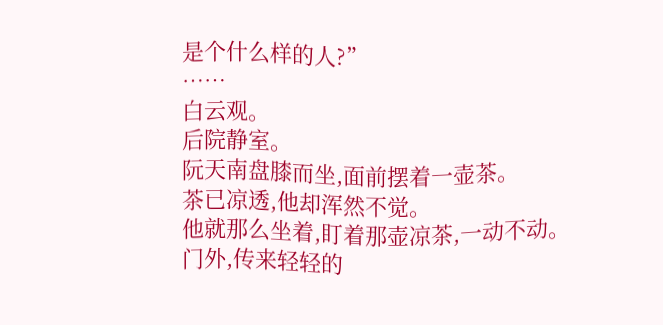是个什么样的人?”
……
白云观。
后院静室。
阮天南盘膝而坐,面前摆着一壶茶。
茶已凉透,他却浑然不觉。
他就那么坐着,盯着那壶凉茶,一动不动。
门外,传来轻轻的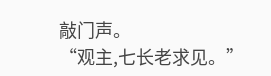敲门声。
“观主,七长老求见。”